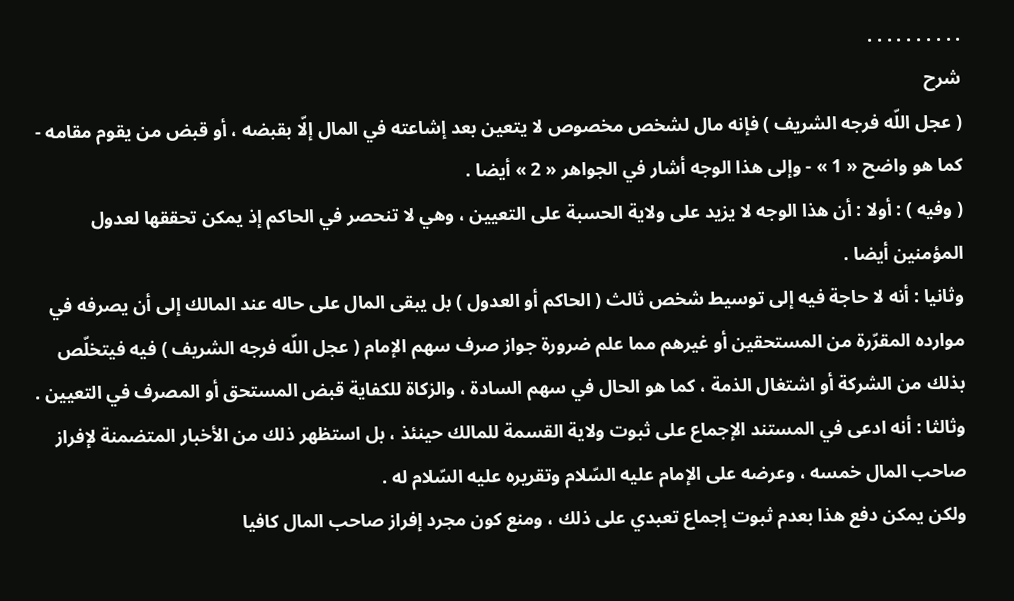. . . . . . . . . .
شرح
( عجل اللّه فرجه الشريف ) فإنه مال لشخص مخصوص لا يتعين بعد إشاعته في المال إلّا بقبضه ، أو قبض من يقوم مقامه - كما هو واضح « 1 » - وإلى هذا الوجه أشار في الجواهر « 2 » أيضا .
( وفيه ) : أولا : أن هذا الوجه لا يزيد على ولاية الحسبة على التعيين ، وهي لا تنحصر في الحاكم إذ يمكن تحققها لعدول المؤمنين أيضا .
وثانيا : أنه لا حاجة فيه إلى توسيط شخص ثالث ( الحاكم أو العدول ) بل يبقى المال على حاله عند المالك إلى أن يصرفه في موارده المقرّرة من المستحقين أو غيرهم مما علم ضرورة جواز صرف سهم الإمام ( عجل اللّه فرجه الشريف ) فيه فيتخلّص بذلك من الشركة أو اشتغال الذمة ، كما هو الحال في سهم السادة ، والزكاة للكفاية قبض المستحق أو المصرف في التعيين .
وثالثا : أنه ادعى في المستند الإجماع على ثبوت ولاية القسمة للمالك حينئذ ، بل استظهر ذلك من الأخبار المتضمنة لإفراز صاحب المال خمسه ، وعرضه على الإمام عليه السّلام وتقريره عليه السّلام له .
ولكن يمكن دفع هذا بعدم ثبوت إجماع تعبدي على ذلك ، ومنع كون مجرد إفراز صاحب المال كافيا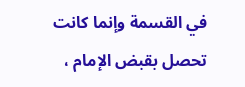في القسمة وإنما كانت تحصل بقبض الإمام ،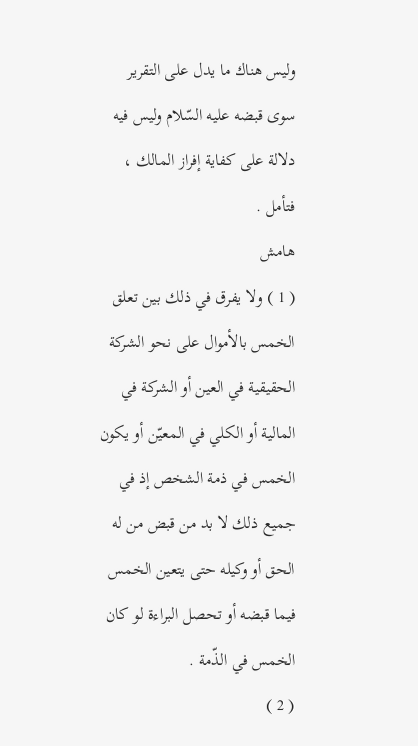وليس هناك ما يدل على التقرير سوى قبضه عليه السّلام وليس فيه دلالة على كفاية إفراز المالك ، فتأمل .
هامش
( 1 ) ولا يفرق في ذلك بين تعلق الخمس بالأموال على نحو الشركة الحقيقية في العين أو الشركة في المالية أو الكلي في المعيّن أو يكون الخمس في ذمة الشخص إذ في جميع ذلك لا بد من قبض من له الحق أو وكيله حتى يتعين الخمس فيما قبضه أو تحصل البراءة لو كان الخمس في الذّمة .
( 2 )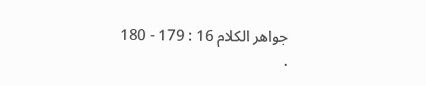جواهر الكلام 16 : 179 - 180 .